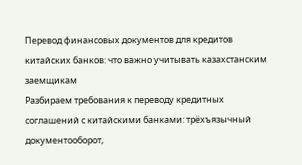Перевод финансовых документов для кредитов китайских банков: что важно учитывать казахстанским заемщикам
Разбираем требования к переводу кредитных соглашений с китайскими банками: трёхъязычный документооборот,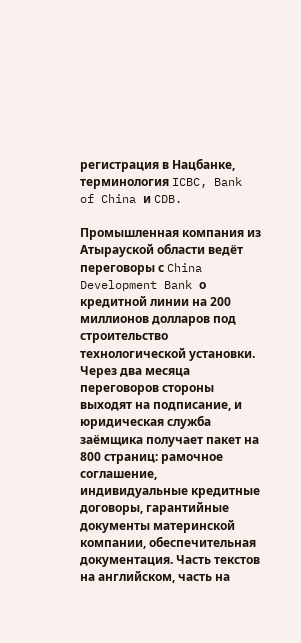регистрация в Нацбанке, терминология ICBC, Bank of China и CDB.

Промышленная компания из Атырауской области ведёт переговоры с China Development Bank о кредитной линии на 200 миллионов долларов под строительство технологической установки. Через два месяца переговоров стороны выходят на подписание, и юридическая служба заёмщика получает пакет на 800 страниц: рамочное соглашение, индивидуальные кредитные договоры, гарантийные документы материнской компании, обеспечительная документация. Часть текстов на английском, часть на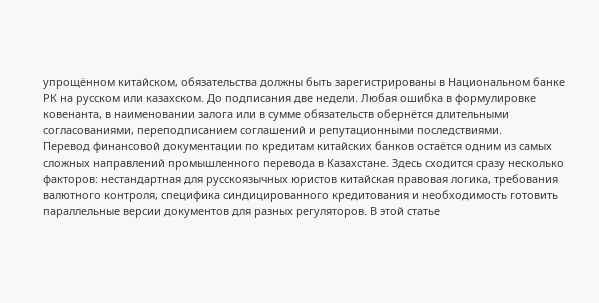упрощённом китайском, обязательства должны быть зарегистрированы в Национальном банке РК на русском или казахском. До подписания две недели. Любая ошибка в формулировке ковенанта, в наименовании залога или в сумме обязательств обернётся длительными согласованиями, переподписанием соглашений и репутационными последствиями.
Перевод финансовой документации по кредитам китайских банков остаётся одним из самых сложных направлений промышленного перевода в Казахстане. Здесь сходится сразу несколько факторов: нестандартная для русскоязычных юристов китайская правовая логика, требования валютного контроля, специфика синдицированного кредитования и необходимость готовить параллельные версии документов для разных регуляторов. В этой статье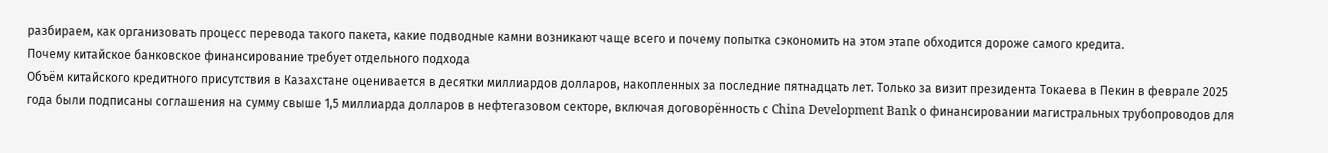разбираем, как организовать процесс перевода такого пакета, какие подводные камни возникают чаще всего и почему попытка сэкономить на этом этапе обходится дороже самого кредита.
Почему китайское банковское финансирование требует отдельного подхода
Объём китайского кредитного присутствия в Казахстане оценивается в десятки миллиардов долларов, накопленных за последние пятнадцать лет. Только за визит президента Токаева в Пекин в феврале 2025 года были подписаны соглашения на сумму свыше 1,5 миллиарда долларов в нефтегазовом секторе, включая договорённость с China Development Bank о финансировании магистральных трубопроводов для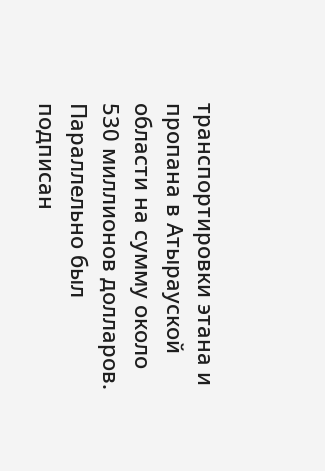транспортировки этана и пропана в Атырауской области на сумму около 530 миллионов долларов. Параллельно был подписан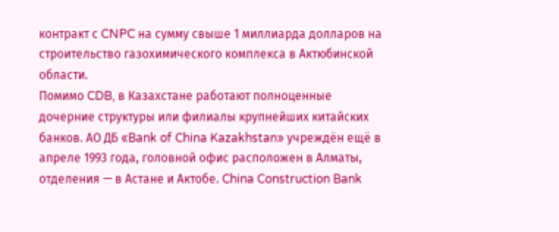контракт с CNPC на сумму свыше 1 миллиарда долларов на строительство газохимического комплекса в Актюбинской области.
Помимо CDB, в Казахстане работают полноценные дочерние структуры или филиалы крупнейших китайских банков. АО ДБ «Bank of China Kazakhstan» учреждён ещё в апреле 1993 года, головной офис расположен в Алматы, отделения — в Астане и Актобе. China Construction Bank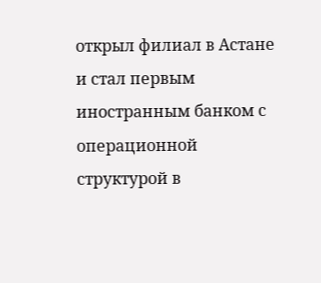открыл филиал в Астане и стал первым иностранным банком с операционной структурой в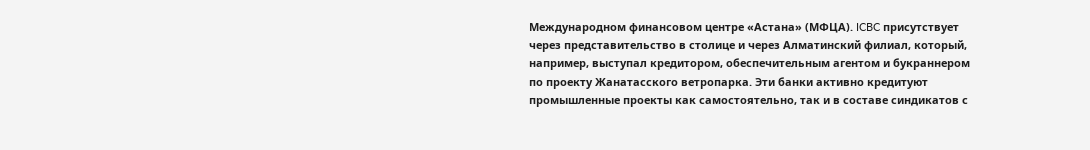Международном финансовом центре «Астана» (МФЦА). ICBC присутствует через представительство в столице и через Алматинский филиал, который, например, выступал кредитором, обеспечительным агентом и букраннером по проекту Жанатасского ветропарка. Эти банки активно кредитуют промышленные проекты как самостоятельно, так и в составе синдикатов с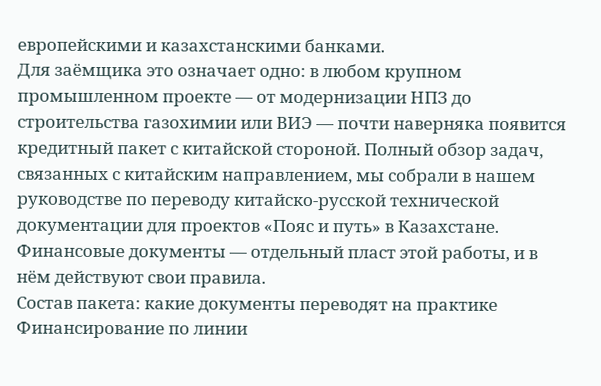европейскими и казахстанскими банками.
Для заёмщика это означает одно: в любом крупном промышленном проекте — от модернизации НПЗ до строительства газохимии или ВИЭ — почти наверняка появится кредитный пакет с китайской стороной. Полный обзор задач, связанных с китайским направлением, мы собрали в нашем руководстве по переводу китайско-русской технической документации для проектов «Пояс и путь» в Казахстане. Финансовые документы — отдельный пласт этой работы, и в нём действуют свои правила.
Состав пакета: какие документы переводят на практике
Финансирование по линии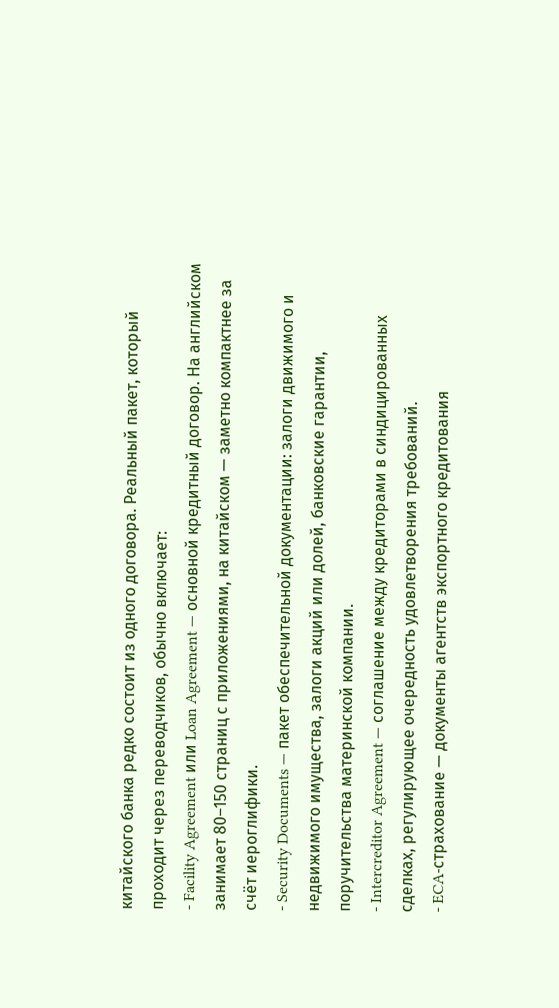китайского банка редко состоит из одного договора. Реальный пакет, который проходит через переводчиков, обычно включает:
- Facility Agreement или Loan Agreement — основной кредитный договор. На английском занимает 80–150 страниц с приложениями, на китайском — заметно компактнее за счёт иероглифики.
- Security Documents — пакет обеспечительной документации: залоги движимого и недвижимого имущества, залоги акций или долей, банковские гарантии, поручительства материнской компании.
- Intercreditor Agreement — соглашение между кредиторами в синдицированных сделках, регулирующее очередность удовлетворения требований.
- ECA-страхование — документы агентств экспортного кредитования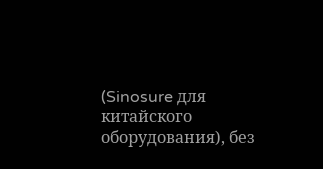(Sinosure для китайского оборудования), без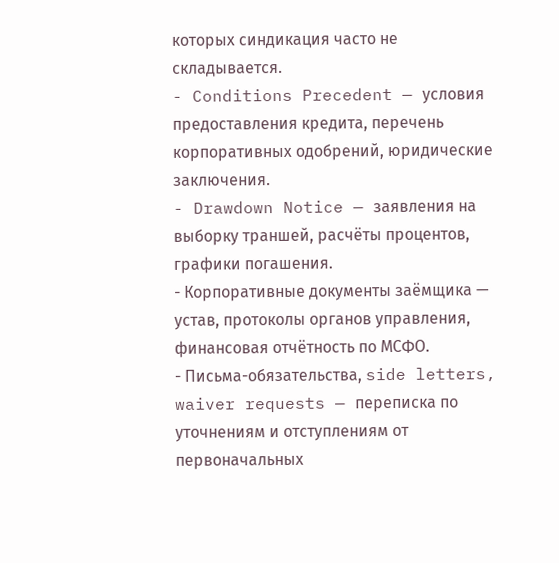которых синдикация часто не складывается.
- Conditions Precedent — условия предоставления кредита, перечень корпоративных одобрений, юридические заключения.
- Drawdown Notice — заявления на выборку траншей, расчёты процентов, графики погашения.
- Корпоративные документы заёмщика — устав, протоколы органов управления, финансовая отчётность по МСФО.
- Письма-обязательства, side letters, waiver requests — переписка по уточнениям и отступлениям от первоначальных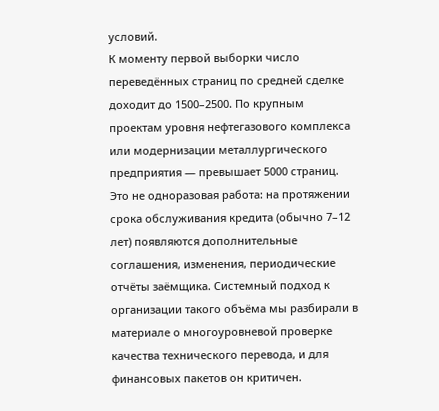условий.
К моменту первой выборки число переведённых страниц по средней сделке доходит до 1500–2500. По крупным проектам уровня нефтегазового комплекса или модернизации металлургического предприятия — превышает 5000 страниц. Это не одноразовая работа: на протяжении срока обслуживания кредита (обычно 7–12 лет) появляются дополнительные соглашения, изменения, периодические отчёты заёмщика. Системный подход к организации такого объёма мы разбирали в материале о многоуровневой проверке качества технического перевода, и для финансовых пакетов он критичен.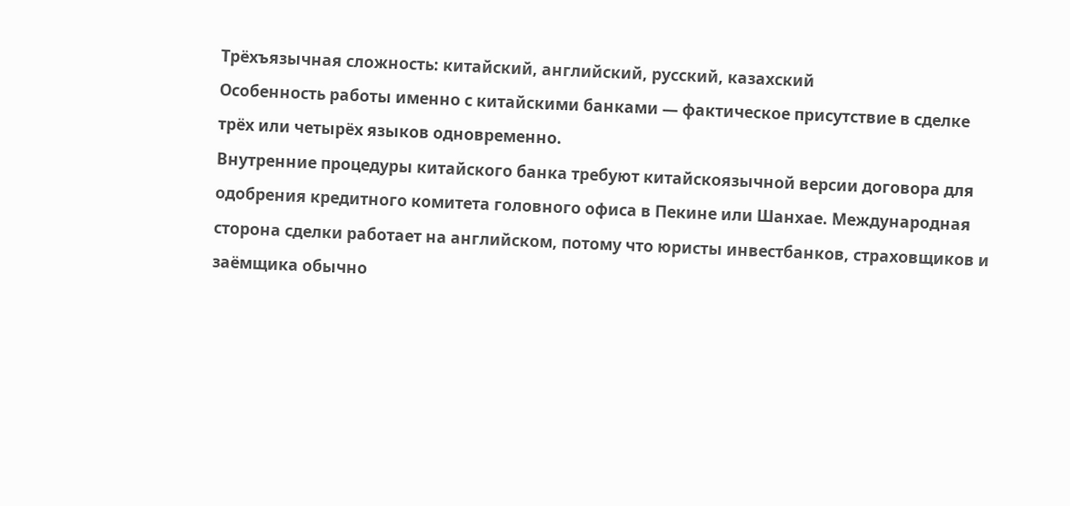Трёхъязычная сложность: китайский, английский, русский, казахский
Особенность работы именно с китайскими банками — фактическое присутствие в сделке трёх или четырёх языков одновременно.
Внутренние процедуры китайского банка требуют китайскоязычной версии договора для одобрения кредитного комитета головного офиса в Пекине или Шанхае. Международная сторона сделки работает на английском, потому что юристы инвестбанков, страховщиков и заёмщика обычно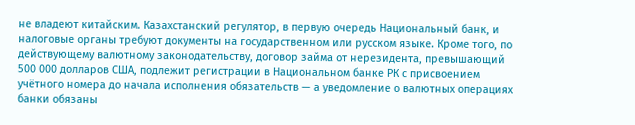не владеют китайским. Казахстанский регулятор, в первую очередь Национальный банк, и налоговые органы требуют документы на государственном или русском языке. Кроме того, по действующему валютному законодательству, договор займа от нерезидента, превышающий 500 000 долларов США, подлежит регистрации в Национальном банке РК с присвоением учётного номера до начала исполнения обязательств — а уведомление о валютных операциях банки обязаны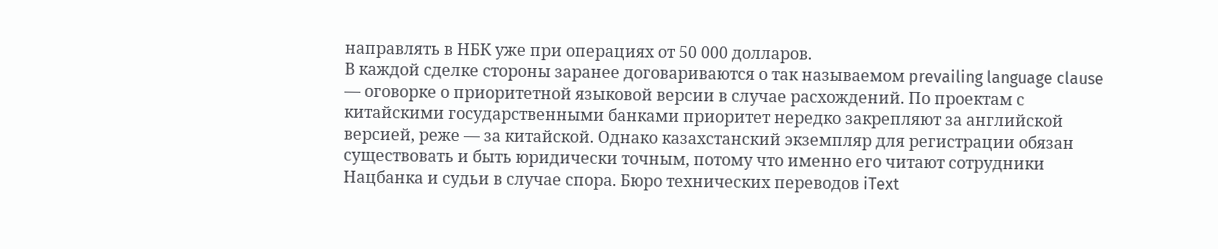направлять в НБК уже при операциях от 50 000 долларов.
В каждой сделке стороны заранее договариваются о так называемом prevailing language clause — оговорке о приоритетной языковой версии в случае расхождений. По проектам с китайскими государственными банками приоритет нередко закрепляют за английской версией, реже — за китайской. Однако казахстанский экземпляр для регистрации обязан существовать и быть юридически точным, потому что именно его читают сотрудники Нацбанка и судьи в случае спора. Бюро технических переводов iText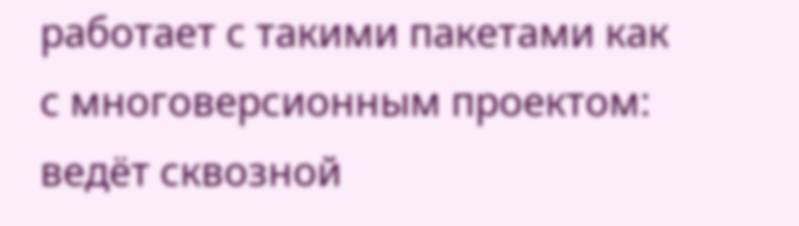работает с такими пакетами как с многоверсионным проектом: ведёт сквозной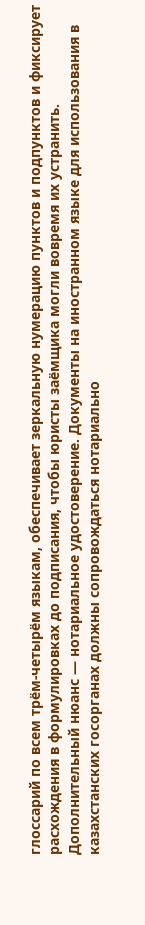глоссарий по всем трём-четырём языкам, обеспечивает зеркальную нумерацию пунктов и подпунктов и фиксирует расхождения в формулировках до подписания, чтобы юристы заёмщика могли вовремя их устранить.
Дополнительный нюанс — нотариальное удостоверение. Документы на иностранном языке для использования в казахстанских госорганах должны сопровождаться нотариально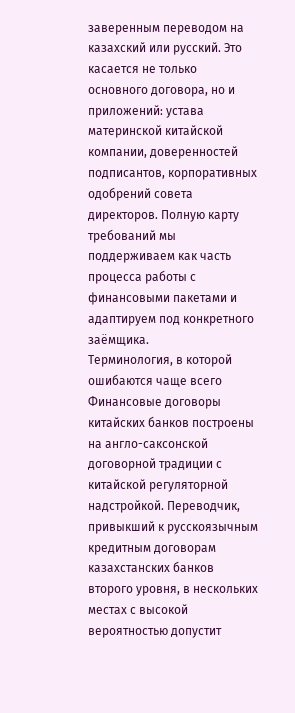заверенным переводом на казахский или русский. Это касается не только основного договора, но и приложений: устава материнской китайской компании, доверенностей подписантов, корпоративных одобрений совета директоров. Полную карту требований мы поддерживаем как часть процесса работы с финансовыми пакетами и адаптируем под конкретного заёмщика.
Терминология, в которой ошибаются чаще всего
Финансовые договоры китайских банков построены на англо-саксонской договорной традиции с китайской регуляторной надстройкой. Переводчик, привыкший к русскоязычным кредитным договорам казахстанских банков второго уровня, в нескольких местах с высокой вероятностью допустит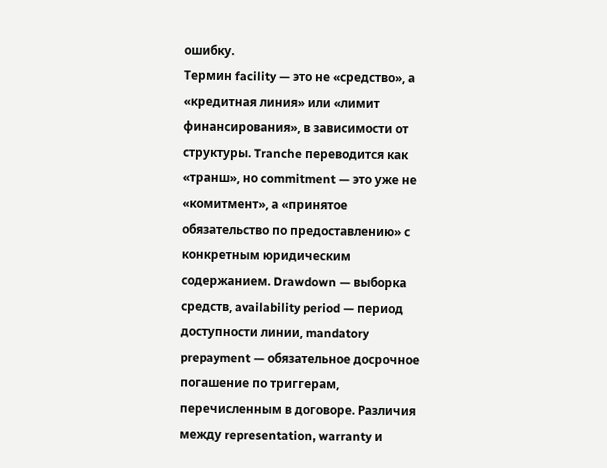ошибку.
Термин facility — это не «средство», а «кредитная линия» или «лимит финансирования», в зависимости от структуры. Tranche переводится как «транш», но commitment — это уже не «комитмент», а «принятое обязательство по предоставлению» с конкретным юридическим содержанием. Drawdown — выборка средств, availability period — период доступности линии, mandatory prepayment — обязательное досрочное погашение по триггерам, перечисленным в договоре. Различия между representation, warranty и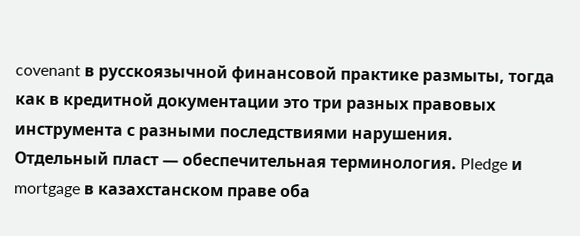covenant в русскоязычной финансовой практике размыты, тогда как в кредитной документации это три разных правовых инструмента с разными последствиями нарушения.
Отдельный пласт — обеспечительная терминология. Pledge и mortgage в казахстанском праве оба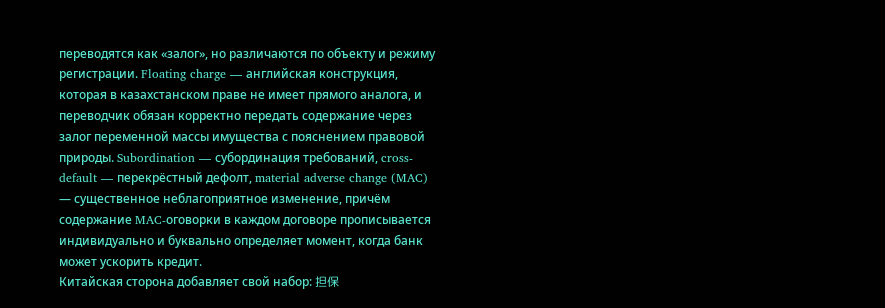переводятся как «залог», но различаются по объекту и режиму регистрации. Floating charge — английская конструкция, которая в казахстанском праве не имеет прямого аналога, и переводчик обязан корректно передать содержание через залог переменной массы имущества с пояснением правовой природы. Subordination — субординация требований, cross-default — перекрёстный дефолт, material adverse change (MAC) — существенное неблагоприятное изменение, причём содержание MAC-оговорки в каждом договоре прописывается индивидуально и буквально определяет момент, когда банк может ускорить кредит.
Китайская сторона добавляет свой набор: 担保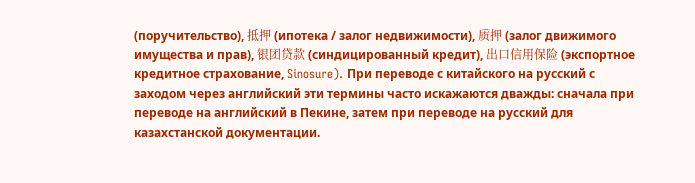(поручительство), 抵押 (ипотека / залог недвижимости), 质押 (залог движимого имущества и прав), 银团贷款 (синдицированный кредит), 出口信用保险 (экспортное кредитное страхование, Sinosure). При переводе с китайского на русский с заходом через английский эти термины часто искажаются дважды: сначала при переводе на английский в Пекине, затем при переводе на русский для казахстанской документации.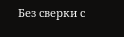Без сверки с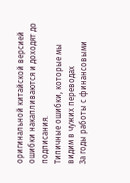оригинальной китайской версией ошибки накапливаются и доходят до подписания.
Типичные ошибки, которые мы видим в чужих переводах
За годы работы с финансовыми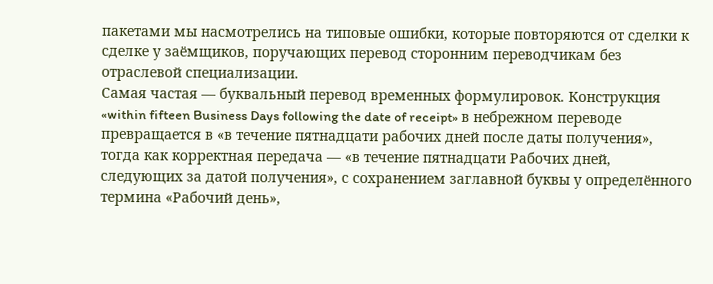пакетами мы насмотрелись на типовые ошибки, которые повторяются от сделки к сделке у заёмщиков, поручающих перевод сторонним переводчикам без отраслевой специализации.
Самая частая — буквальный перевод временных формулировок. Конструкция «within fifteen Business Days following the date of receipt» в небрежном переводе превращается в «в течение пятнадцати рабочих дней после даты получения», тогда как корректная передача — «в течение пятнадцати Рабочих дней, следующих за датой получения», с сохранением заглавной буквы у определённого термина «Рабочий день»,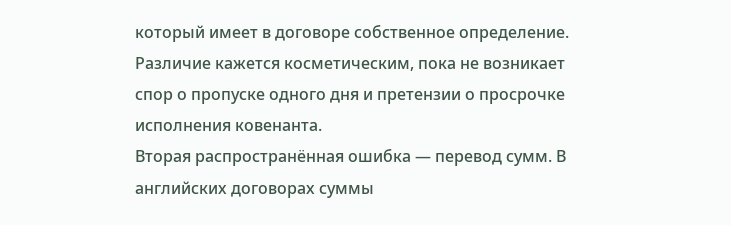который имеет в договоре собственное определение. Различие кажется косметическим, пока не возникает спор о пропуске одного дня и претензии о просрочке исполнения ковенанта.
Вторая распространённая ошибка — перевод сумм. В английских договорах суммы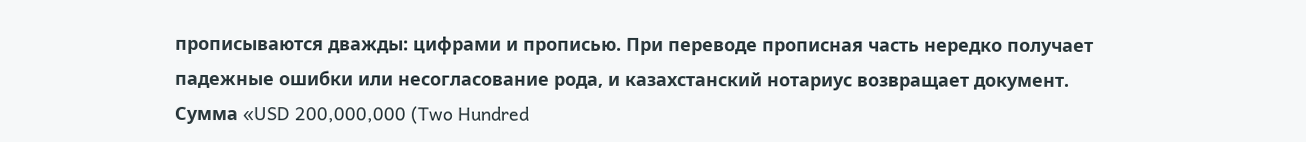прописываются дважды: цифрами и прописью. При переводе прописная часть нередко получает падежные ошибки или несогласование рода, и казахстанский нотариус возвращает документ. Сумма «USD 200,000,000 (Two Hundred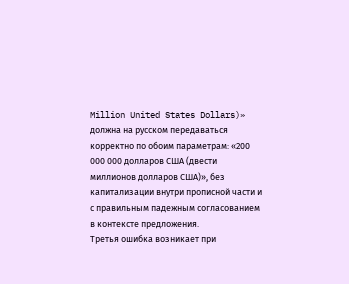Million United States Dollars)» должна на русском передаваться корректно по обоим параметрам: «200 000 000 долларов США (двести миллионов долларов США)», без капитализации внутри прописной части и с правильным падежным согласованием в контексте предложения.
Третья ошибка возникает при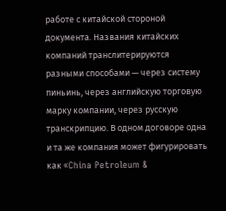работе с китайской стороной документа. Названия китайских компаний транслитерируются разными способами — через систему пиньинь, через английскую торговую марку компании, через русскую транскрипцию. В одном договоре одна и та же компания может фигурировать как «China Petroleum &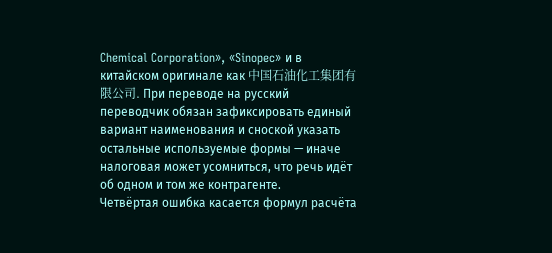Chemical Corporation», «Sinopec» и в китайском оригинале как 中国石油化工集团有限公司. При переводе на русский переводчик обязан зафиксировать единый вариант наименования и сноской указать остальные используемые формы — иначе налоговая может усомниться, что речь идёт об одном и том же контрагенте.
Четвёртая ошибка касается формул расчёта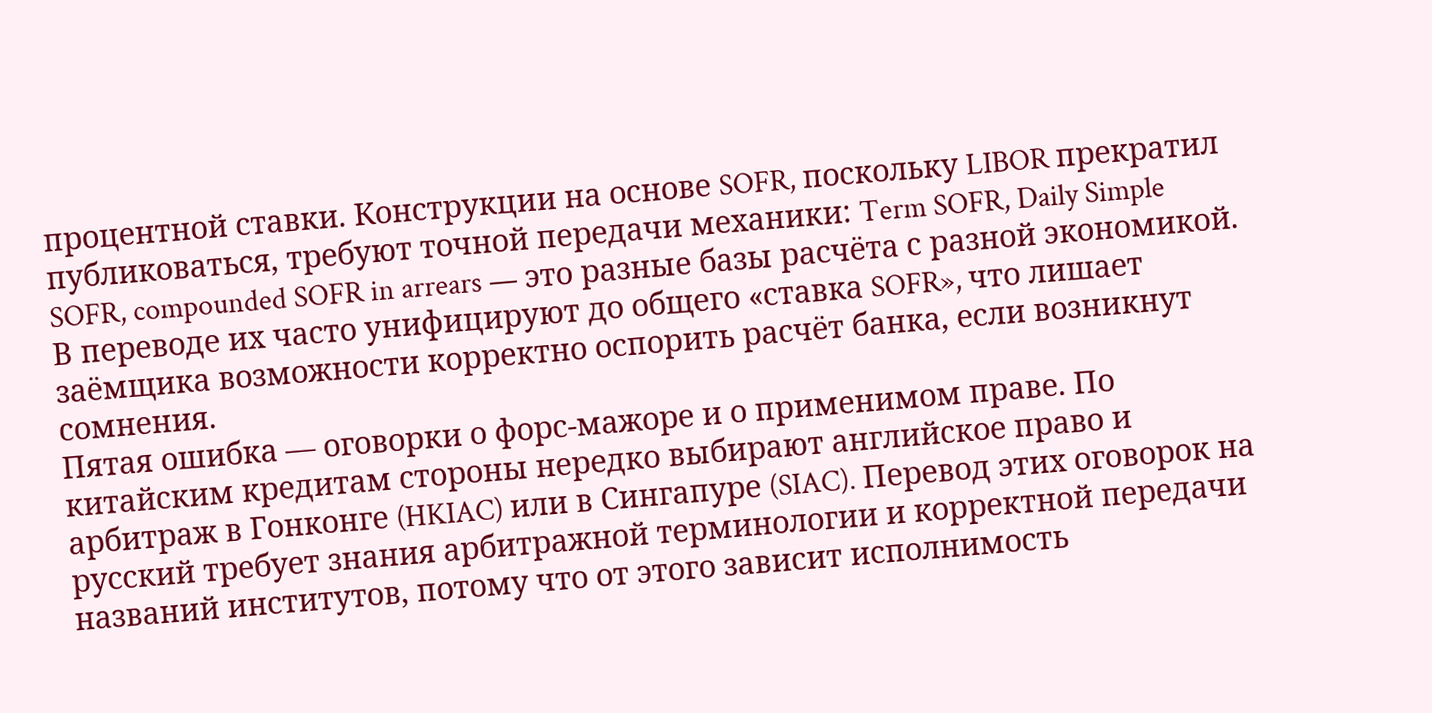процентной ставки. Конструкции на основе SOFR, поскольку LIBOR прекратил публиковаться, требуют точной передачи механики: Term SOFR, Daily Simple SOFR, compounded SOFR in arrears — это разные базы расчёта с разной экономикой. В переводе их часто унифицируют до общего «ставка SOFR», что лишает заёмщика возможности корректно оспорить расчёт банка, если возникнут сомнения.
Пятая ошибка — оговорки о форс-мажоре и о применимом праве. По китайским кредитам стороны нередко выбирают английское право и арбитраж в Гонконге (HKIAC) или в Сингапуре (SIAC). Перевод этих оговорок на русский требует знания арбитражной терминологии и корректной передачи названий институтов, потому что от этого зависит исполнимость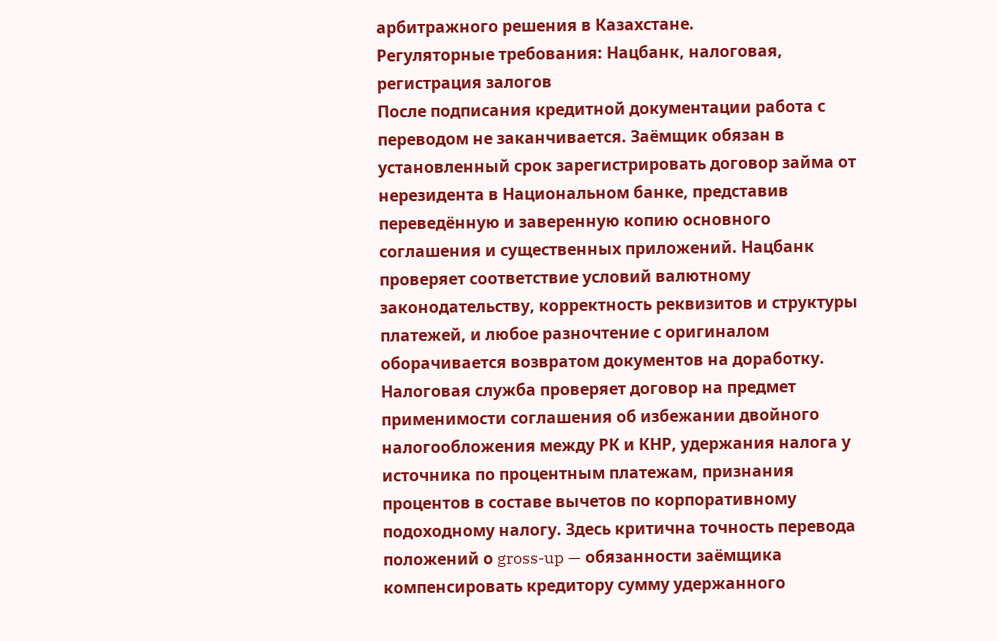арбитражного решения в Казахстане.
Регуляторные требования: Нацбанк, налоговая, регистрация залогов
После подписания кредитной документации работа с переводом не заканчивается. Заёмщик обязан в установленный срок зарегистрировать договор займа от нерезидента в Национальном банке, представив переведённую и заверенную копию основного соглашения и существенных приложений. Нацбанк проверяет соответствие условий валютному законодательству, корректность реквизитов и структуры платежей, и любое разночтение с оригиналом оборачивается возвратом документов на доработку.
Налоговая служба проверяет договор на предмет применимости соглашения об избежании двойного налогообложения между РК и КНР, удержания налога у источника по процентным платежам, признания процентов в составе вычетов по корпоративному подоходному налогу. Здесь критична точность перевода положений о gross-up — обязанности заёмщика компенсировать кредитору сумму удержанного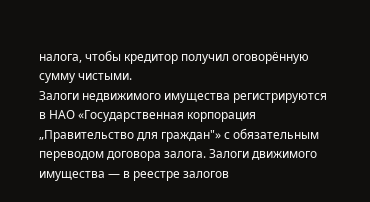налога, чтобы кредитор получил оговорённую сумму чистыми.
Залоги недвижимого имущества регистрируются в НАО «Государственная корпорация „Правительство для граждан"» с обязательным переводом договора залога. Залоги движимого имущества — в реестре залогов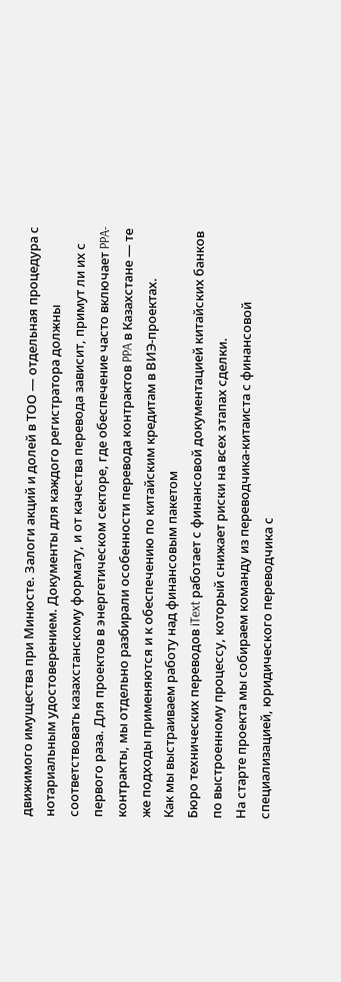движимого имущества при Минюсте. Залоги акций и долей в ТОО — отдельная процедура с нотариальным удостоверением. Документы для каждого регистратора должны соответствовать казахстанскому формату, и от качества перевода зависит, примут ли их с первого раза. Для проектов в энергетическом секторе, где обеспечение часто включает PPA-контракты, мы отдельно разбирали особенности перевода контрактов PPA в Казахстане — те же подходы применяются и к обеспечению по китайским кредитам в ВИЭ-проектах.
Как мы выстраиваем работу над финансовым пакетом
Бюро технических переводов iText работает с финансовой документацией китайских банков по выстроенному процессу, который снижает риски на всех этапах сделки.
На старте проекта мы собираем команду из переводчика-китаиста с финансовой специализацией, юридического переводчика с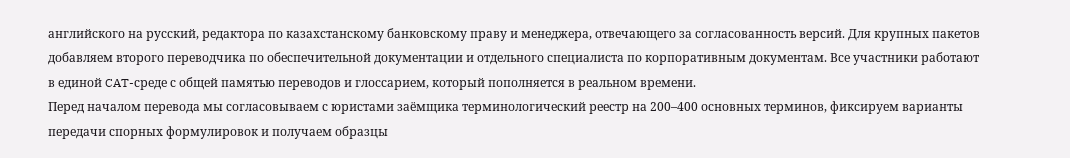английского на русский, редактора по казахстанскому банковскому праву и менеджера, отвечающего за согласованность версий. Для крупных пакетов добавляем второго переводчика по обеспечительной документации и отдельного специалиста по корпоративным документам. Все участники работают в единой CAT-среде с общей памятью переводов и глоссарием, который пополняется в реальном времени.
Перед началом перевода мы согласовываем с юристами заёмщика терминологический реестр на 200–400 основных терминов, фиксируем варианты передачи спорных формулировок и получаем образцы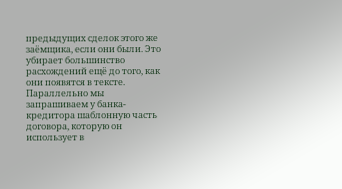предыдущих сделок этого же заёмщика, если они были. Это убирает большинство расхождений ещё до того, как они появятся в тексте. Параллельно мы запрашиваем у банка-кредитора шаблонную часть договора, которую он использует в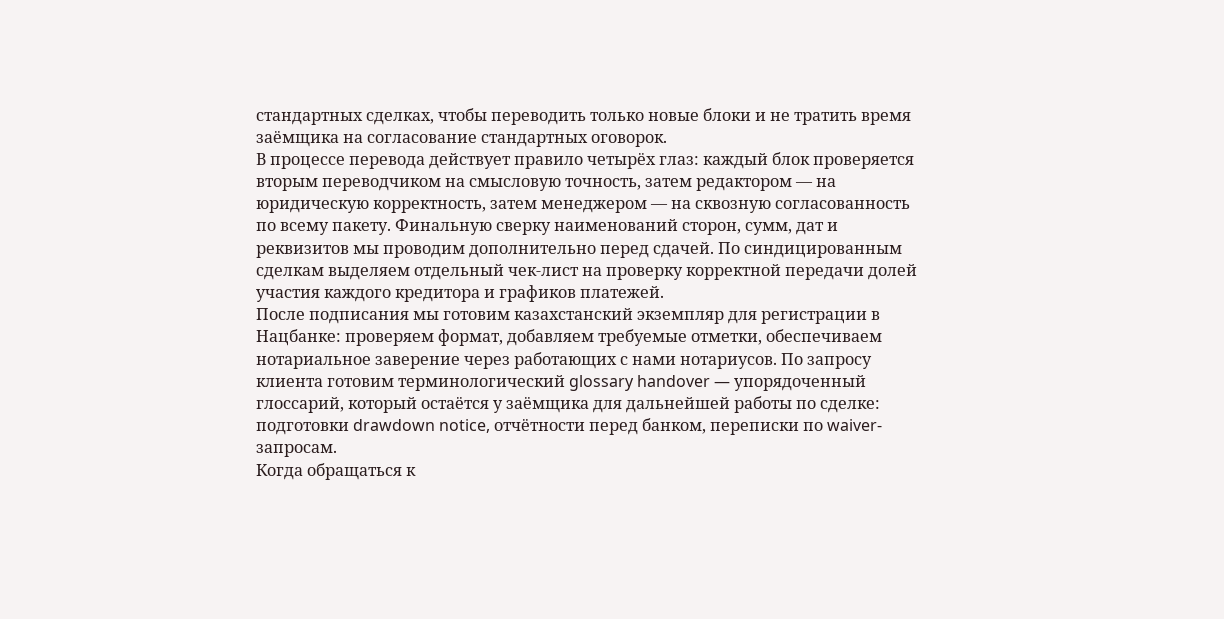стандартных сделках, чтобы переводить только новые блоки и не тратить время заёмщика на согласование стандартных оговорок.
В процессе перевода действует правило четырёх глаз: каждый блок проверяется вторым переводчиком на смысловую точность, затем редактором — на юридическую корректность, затем менеджером — на сквозную согласованность по всему пакету. Финальную сверку наименований сторон, сумм, дат и реквизитов мы проводим дополнительно перед сдачей. По синдицированным сделкам выделяем отдельный чек-лист на проверку корректной передачи долей участия каждого кредитора и графиков платежей.
После подписания мы готовим казахстанский экземпляр для регистрации в Нацбанке: проверяем формат, добавляем требуемые отметки, обеспечиваем нотариальное заверение через работающих с нами нотариусов. По запросу клиента готовим терминологический glossary handover — упорядоченный глоссарий, который остаётся у заёмщика для дальнейшей работы по сделке: подготовки drawdown notice, отчётности перед банком, переписки по waiver-запросам.
Когда обращаться к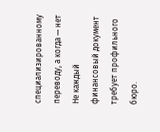специализированному переводу, а когда — нет
Не каждый финансовый документ требует профильного бюро.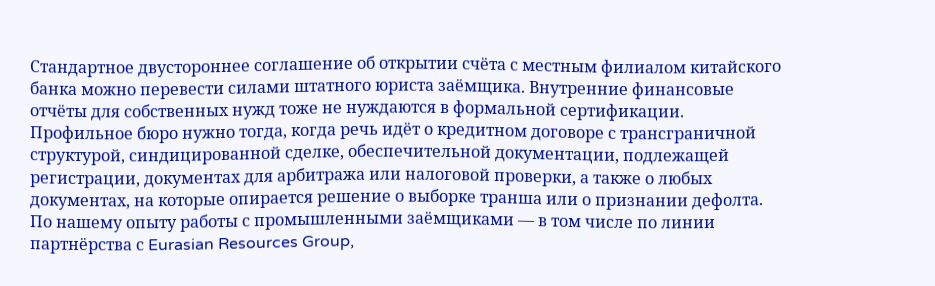Стандартное двустороннее соглашение об открытии счёта с местным филиалом китайского банка можно перевести силами штатного юриста заёмщика. Внутренние финансовые отчёты для собственных нужд тоже не нуждаются в формальной сертификации.
Профильное бюро нужно тогда, когда речь идёт о кредитном договоре с трансграничной структурой, синдицированной сделке, обеспечительной документации, подлежащей регистрации, документах для арбитража или налоговой проверки, а также о любых документах, на которые опирается решение о выборке транша или о признании дефолта. По нашему опыту работы с промышленными заёмщиками — в том числе по линии партнёрства с Eurasian Resources Group,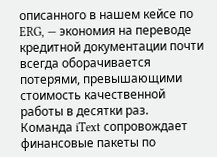описанного в нашем кейсе по ERG, — экономия на переводе кредитной документации почти всегда оборачивается потерями, превышающими стоимость качественной работы в десятки раз.
Команда iText сопровождает финансовые пакеты по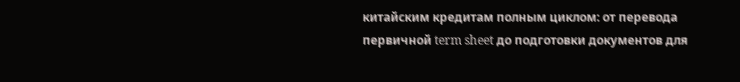китайским кредитам полным циклом: от перевода первичной term sheet до подготовки документов для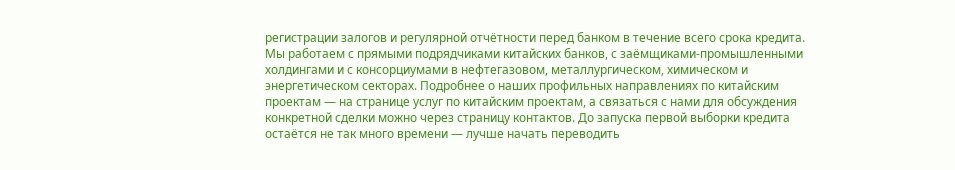регистрации залогов и регулярной отчётности перед банком в течение всего срока кредита. Мы работаем с прямыми подрядчиками китайских банков, с заёмщиками-промышленными холдингами и с консорциумами в нефтегазовом, металлургическом, химическом и энергетическом секторах. Подробнее о наших профильных направлениях по китайским проектам — на странице услуг по китайским проектам, а связаться с нами для обсуждения конкретной сделки можно через страницу контактов. До запуска первой выборки кредита остаётся не так много времени — лучше начать переводить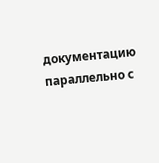документацию параллельно с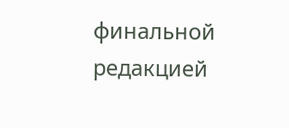финальной редакцией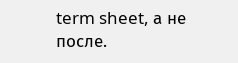term sheet, а не после.